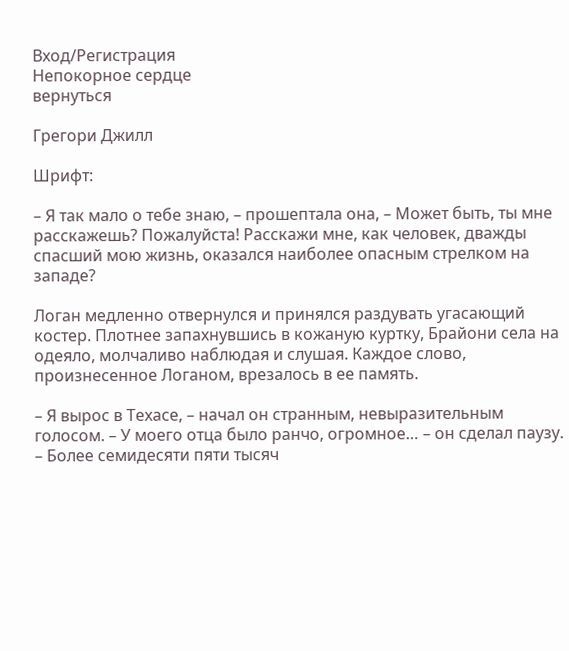Вход/Регистрация
Непокорное сердце
вернуться

Грегори Джилл

Шрифт:

– Я так мало о тебе знаю, – прошептала она, – Может быть, ты мне расскажешь? Пожалуйста! Расскажи мне, как человек, дважды спасший мою жизнь, оказался наиболее опасным стрелком на западе?

Логан медленно отвернулся и принялся раздувать угасающий костер. Плотнее запахнувшись в кожаную куртку, Брайони села на одеяло, молчаливо наблюдая и слушая. Каждое слово, произнесенное Логаном, врезалось в ее память.

– Я вырос в Техасе, – начал он странным, невыразительным голосом. – У моего отца было ранчо, огромное… – он сделал паузу. – Более семидесяти пяти тысяч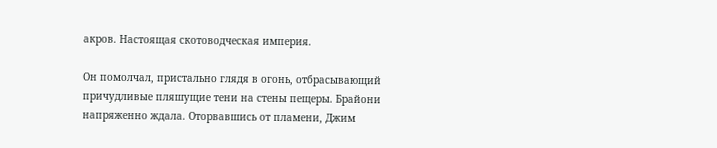акров. Настоящая скотоводческая империя.

Он помолчал, пристально глядя в огонь, отбрасывающий причудливые пляшущие тени на стены пещеры. Брайони напряженно ждала. Оторвавшись от пламени, Джим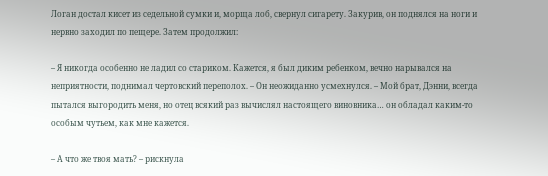Логан достал кисет из седельной сумки и, морща лоб, свернул сигарету. Закурив, он поднялся на ноги и нервно заходил по пещере. Затем продолжил:

– Я никогда особенно не ладил со стариком. Кажется, я был диким ребенком, вечно нарывался на неприятности, поднимал чертовский переполох. – Он неожиданно усмехнулся. – Мой брат, Дэнни, всегда пытался выгородить меня, но отец всякий раз вычислял настоящего виновника… он обладал каким-то особым чутьем, как мне кажется.

– А что же твоя мать? – рискнула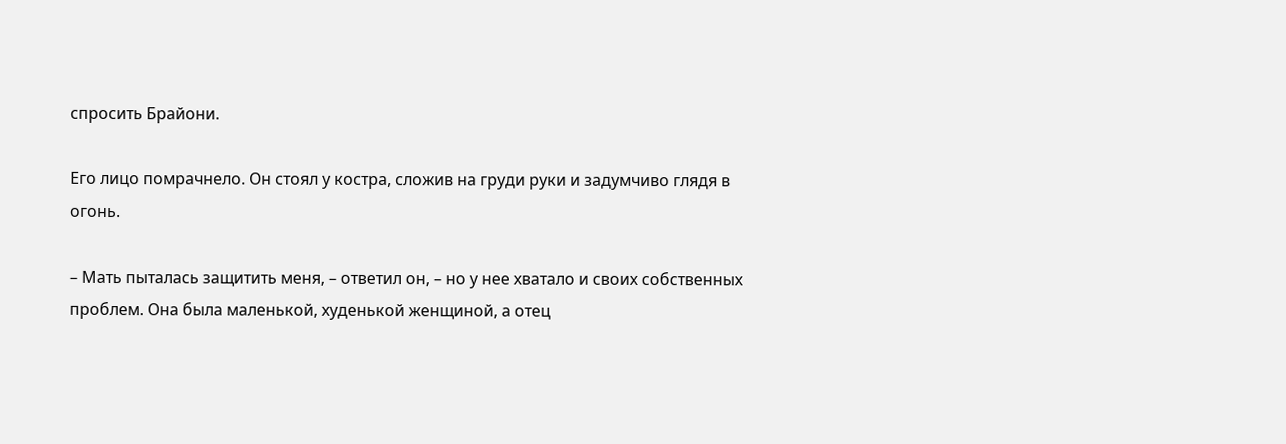спросить Брайони.

Его лицо помрачнело. Он стоял у костра, сложив на груди руки и задумчиво глядя в огонь.

– Мать пыталась защитить меня, – ответил он, – но у нее хватало и своих собственных проблем. Она была маленькой, худенькой женщиной, а отец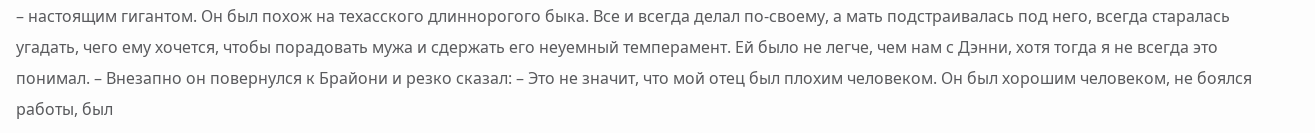– настоящим гигантом. Он был похож на техасского длиннорогого быка. Все и всегда делал по-своему, а мать подстраивалась под него, всегда старалась угадать, чего ему хочется, чтобы порадовать мужа и сдержать его неуемный темперамент. Ей было не легче, чем нам с Дэнни, хотя тогда я не всегда это понимал. – Внезапно он повернулся к Брайони и резко сказал: – Это не значит, что мой отец был плохим человеком. Он был хорошим человеком, не боялся работы, был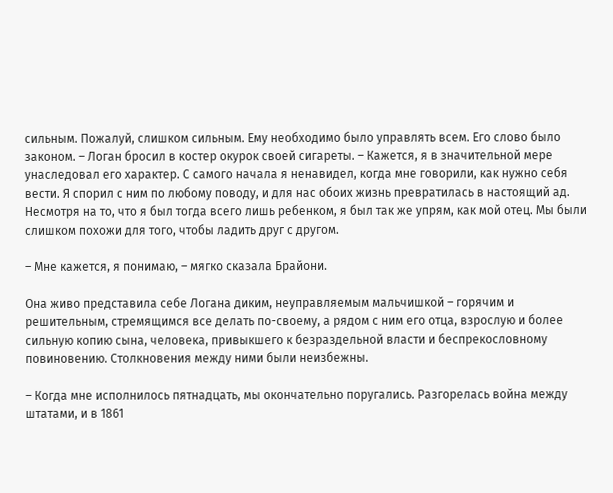сильным. Пожалуй, слишком сильным. Ему необходимо было управлять всем. Его слово было законом. – Логан бросил в костер окурок своей сигареты. – Кажется, я в значительной мере унаследовал его характер. С самого начала я ненавидел, когда мне говорили, как нужно себя вести. Я спорил с ним по любому поводу, и для нас обоих жизнь превратилась в настоящий ад. Несмотря на то, что я был тогда всего лишь ребенком, я был так же упрям, как мой отец. Мы были слишком похожи для того, чтобы ладить друг с другом.

– Мне кажется, я понимаю, – мягко сказала Брайони.

Она живо представила себе Логана диким, неуправляемым мальчишкой – горячим и решительным, стремящимся все делать по-своему, а рядом с ним его отца, взрослую и более сильную копию сына, человека, привыкшего к безраздельной власти и беспрекословному повиновению. Столкновения между ними были неизбежны.

– Когда мне исполнилось пятнадцать, мы окончательно поругались. Разгорелась война между штатами, и в 1861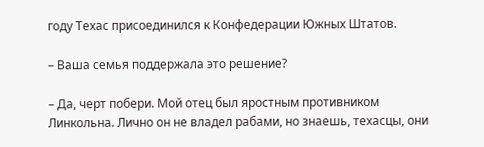году Техас присоединился к Конфедерации Южных Штатов.

– Ваша семья поддержала это решение?

– Да, черт побери. Мой отец был яростным противником Линкольна. Лично он не владел рабами, но знаешь, техасцы, они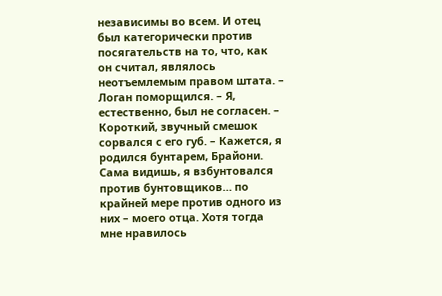независимы во всем. И отец был категорически против посягательств на то, что, как он считал, являлось неотъемлемым правом штата. – Логан поморщился. – Я, естественно, был не согласен. – Короткий, звучный смешок сорвался с его губ. – Кажется, я родился бунтарем, Брайони. Сама видишь, я взбунтовался против бунтовщиков… по крайней мере против одного из них – моего отца. Хотя тогда мне нравилось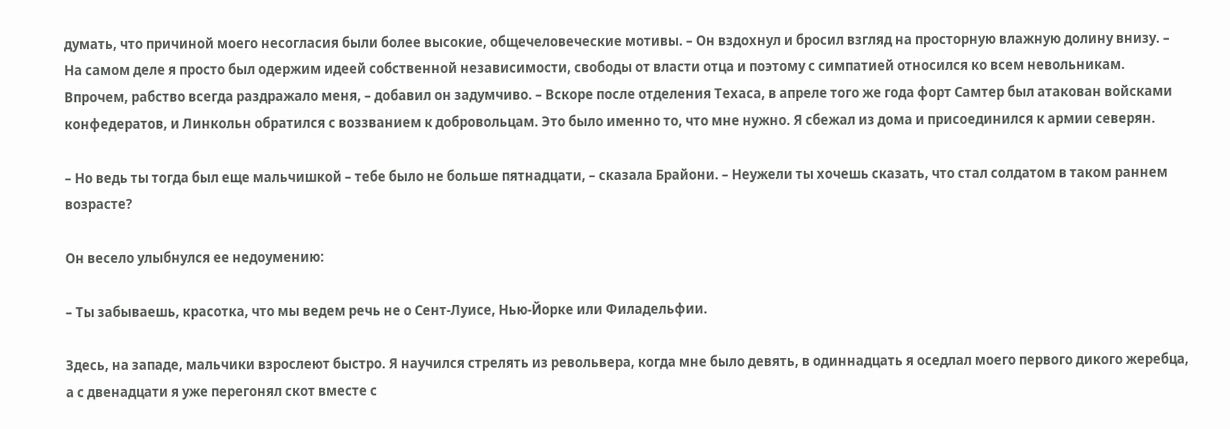думать, что причиной моего несогласия были более высокие, общечеловеческие мотивы. – Он вздохнул и бросил взгляд на просторную влажную долину внизу. – На самом деле я просто был одержим идеей собственной независимости, свободы от власти отца и поэтому с симпатией относился ко всем невольникам. Впрочем, рабство всегда раздражало меня, – добавил он задумчиво. – Вскоре после отделения Техаса, в апреле того же года форт Самтер был атакован войсками конфедератов, и Линкольн обратился с воззванием к добровольцам. Это было именно то, что мне нужно. Я сбежал из дома и присоединился к армии северян.

– Но ведь ты тогда был еще мальчишкой – тебе было не больше пятнадцати, – сказала Брайони. – Неужели ты хочешь сказать, что стал солдатом в таком раннем возрасте?

Он весело улыбнулся ее недоумению:

– Ты забываешь, красотка, что мы ведем речь не о Сент-Луисе, Нью-Йорке или Филадельфии.

Здесь, на западе, мальчики взрослеют быстро. Я научился стрелять из револьвера, когда мне было девять, в одиннадцать я оседлал моего первого дикого жеребца, а с двенадцати я уже перегонял скот вместе с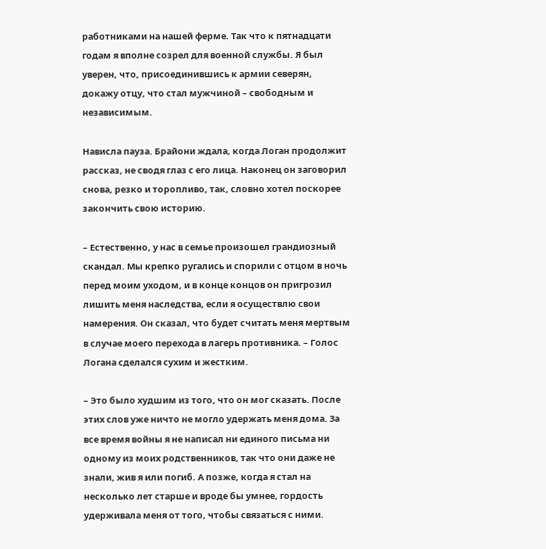работниками на нашей ферме. Так что к пятнадцати годам я вполне созрел для военной службы. Я был уверен, что, присоединившись к армии северян, докажу отцу, что стал мужчиной – свободным и независимым.

Нависла пауза. Брайони ждала, когда Логан продолжит рассказ, не сводя глаз с его лица. Наконец он заговорил снова, резко и торопливо, так, словно хотел поскорее закончить свою историю.

– Естественно, у нас в семье произошел грандиозный скандал. Мы крепко ругались и спорили с отцом в ночь перед моим уходом, и в конце концов он пригрозил лишить меня наследства, если я осуществлю свои намерения. Он сказал, что будет считать меня мертвым в случае моего перехода в лагерь противника. – Голос Логана сделался сухим и жестким.

– Это было худшим из того, что он мог сказать. После этих слов уже ничто не могло удержать меня дома. За все время войны я не написал ни единого письма ни одному из моих родственников, так что они даже не знали, жив я или погиб. А позже, когда я стал на несколько лет старше и вроде бы умнее, гордость удерживала меня от того, чтобы связаться с ними.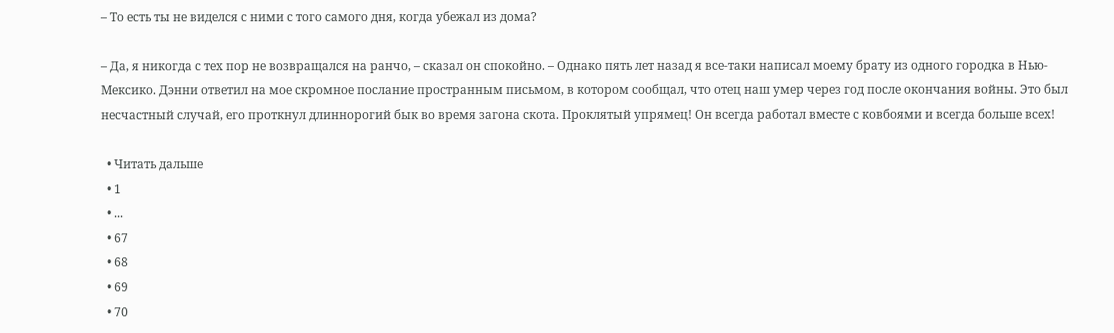– То есть ты не виделся с ними с того самого дня, когда убежал из дома?

– Да, я никогда с тех пор не возвращался на ранчо, – сказал он спокойно. – Однако пять лет назад я все-таки написал моему брату из одного городка в Нью-Мексико. Дэнни ответил на мое скромное послание пространным письмом, в котором сообщал, что отец наш умер через год после окончания войны. Это был несчастный случай, его проткнул длиннорогий бык во время загона скота. Проклятый упрямец! Он всегда работал вместе с ковбоями и всегда больше всех!

  • Читать дальше
  • 1
  • ...
  • 67
  • 68
  • 69
  • 70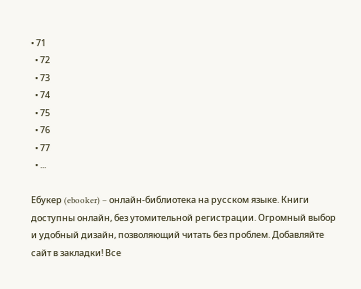• 71
  • 72
  • 73
  • 74
  • 75
  • 76
  • 77
  • ...

Ебукер (ebooker) – онлайн-библиотека на русском языке. Книги доступны онлайн, без утомительной регистрации. Огромный выбор и удобный дизайн, позволяющий читать без проблем. Добавляйте сайт в закладки! Все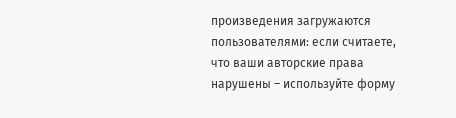произведения загружаются пользователями: если считаете, что ваши авторские права нарушены – используйте форму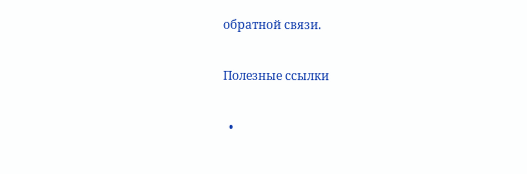обратной связи.

Полезные ссылки

  •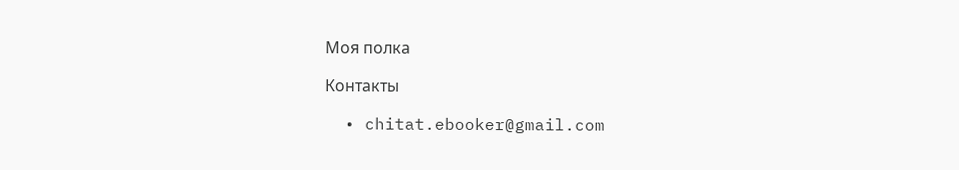Моя полка

Контакты

  • chitat.ebooker@gmail.com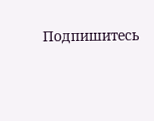Подпишитесь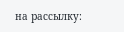на рассылку: